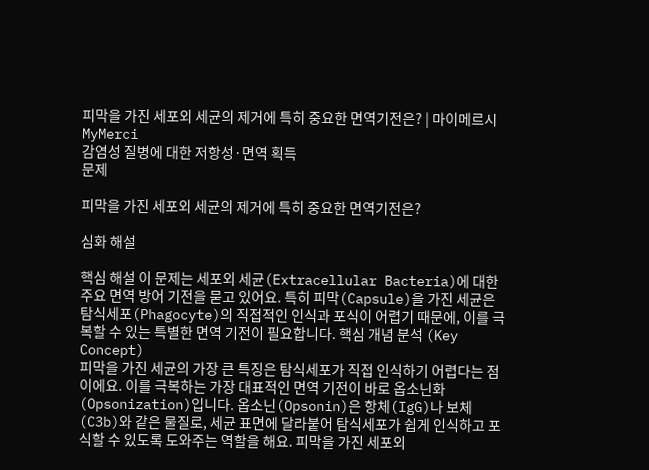피막을 가진 세포외 세균의 제거에 특히 중요한 면역기전은? | 마이메르시 MyMerci
감염성 질병에 대한 저항성·면역 획득
문제

피막을 가진 세포외 세균의 제거에 특히 중요한 면역기전은?

심화 해설

핵심 해설 이 문제는 세포외 세균(Extracellular Bacteria)에 대한 주요 면역 방어 기전을 묻고 있어요. 특히 피막(Capsule)을 가진 세균은 탐식세포(Phagocyte)의 직접적인 인식과 포식이 어렵기 때문에, 이를 극복할 수 있는 특별한 면역 기전이 필요합니다. 핵심 개념 분석 (Key Concept)
피막을 가진 세균의 가장 큰 특징은 탐식세포가 직접 인식하기 어렵다는 점이에요. 이를 극복하는 가장 대표적인 면역 기전이 바로 옵소닌화(Opsonization)입니다. 옵소닌(Opsonin)은 항체(IgG)나 보체(C3b)와 같은 물질로, 세균 표면에 달라붙어 탐식세포가 쉽게 인식하고 포식할 수 있도록 도와주는 역할을 해요. 피막을 가진 세포외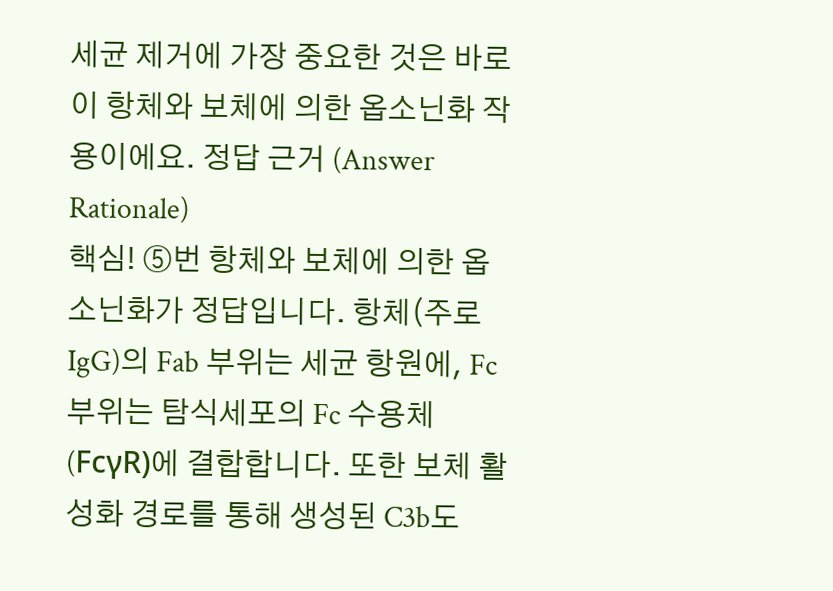세균 제거에 가장 중요한 것은 바로 이 항체와 보체에 의한 옵소닌화 작용이에요. 정답 근거 (Answer Rationale)
핵심! ⑤번 항체와 보체에 의한 옵소닌화가 정답입니다. 항체(주로 IgG)의 Fab 부위는 세균 항원에, Fc 부위는 탐식세포의 Fc 수용체(FcγR)에 결합합니다. 또한 보체 활성화 경로를 통해 생성된 C3b도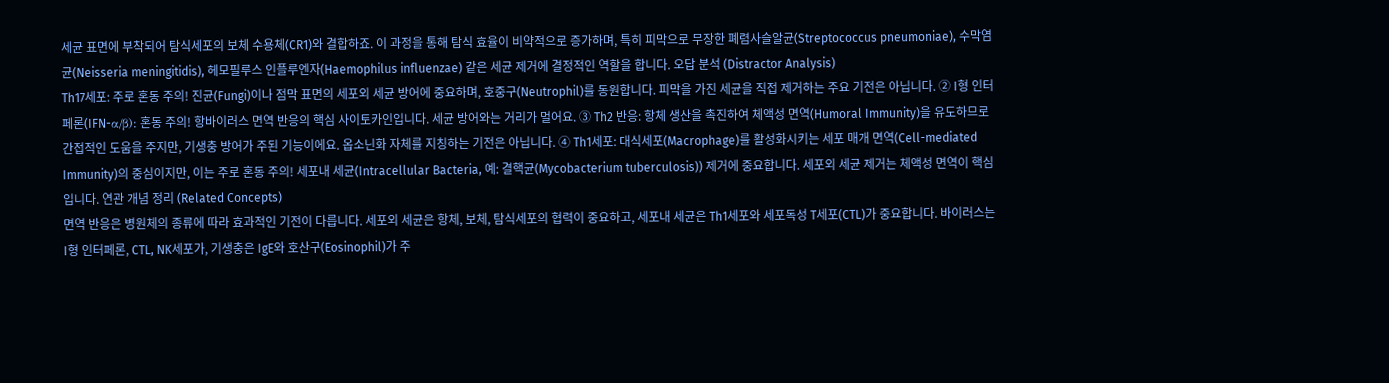세균 표면에 부착되어 탐식세포의 보체 수용체(CR1)와 결합하죠. 이 과정을 통해 탐식 효율이 비약적으로 증가하며, 특히 피막으로 무장한 폐렴사슬알균(Streptococcus pneumoniae), 수막염균(Neisseria meningitidis), 헤모필루스 인플루엔자(Haemophilus influenzae) 같은 세균 제거에 결정적인 역할을 합니다. 오답 분석 (Distractor Analysis)
Th17세포: 주로 혼동 주의! 진균(Fungi)이나 점막 표면의 세포외 세균 방어에 중요하며, 호중구(Neutrophil)를 동원합니다. 피막을 가진 세균을 직접 제거하는 주요 기전은 아닙니다. ② I형 인터페론(IFN-α/β): 혼동 주의! 항바이러스 면역 반응의 핵심 사이토카인입니다. 세균 방어와는 거리가 멀어요. ③ Th2 반응: 항체 생산을 촉진하여 체액성 면역(Humoral Immunity)을 유도하므로 간접적인 도움을 주지만, 기생충 방어가 주된 기능이에요. 옵소닌화 자체를 지칭하는 기전은 아닙니다. ④ Th1세포: 대식세포(Macrophage)를 활성화시키는 세포 매개 면역(Cell-mediated Immunity)의 중심이지만, 이는 주로 혼동 주의! 세포내 세균(Intracellular Bacteria, 예: 결핵균(Mycobacterium tuberculosis)) 제거에 중요합니다. 세포외 세균 제거는 체액성 면역이 핵심입니다. 연관 개념 정리 (Related Concepts)
면역 반응은 병원체의 종류에 따라 효과적인 기전이 다릅니다. 세포외 세균은 항체, 보체, 탐식세포의 협력이 중요하고, 세포내 세균은 Th1세포와 세포독성 T세포(CTL)가 중요합니다. 바이러스는 I형 인터페론, CTL, NK세포가, 기생충은 IgE와 호산구(Eosinophil)가 주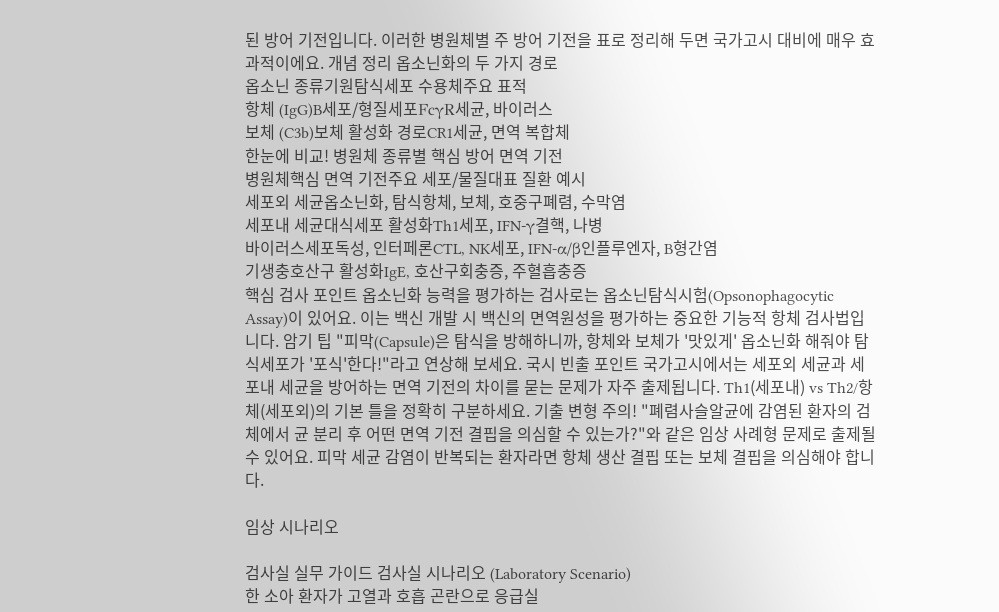된 방어 기전입니다. 이러한 병원체별 주 방어 기전을 표로 정리해 두면 국가고시 대비에 매우 효과적이에요. 개념 정리 옵소닌화의 두 가지 경로
옵소닌 종류기원탐식세포 수용체주요 표적
항체 (IgG)B세포/형질세포FcγR세균, 바이러스
보체 (C3b)보체 활성화 경로CR1세균, 면역 복합체
한눈에 비교! 병원체 종류별 핵심 방어 면역 기전
병원체핵심 면역 기전주요 세포/물질대표 질환 예시
세포외 세균옵소닌화, 탐식항체, 보체, 호중구폐렴, 수막염
세포내 세균대식세포 활성화Th1세포, IFN-γ결핵, 나병
바이러스세포독성, 인터페론CTL, NK세포, IFN-α/β인플루엔자, B형간염
기생충호산구 활성화IgE, 호산구회충증, 주혈흡충증
핵심 검사 포인트 옵소닌화 능력을 평가하는 검사로는 옵소닌탐식시험(Opsonophagocytic Assay)이 있어요. 이는 백신 개발 시 백신의 면역원성을 평가하는 중요한 기능적 항체 검사법입니다. 암기 팁 "피막(Capsule)은 탐식을 방해하니까, 항체와 보체가 '맛있게' 옵소닌화 해줘야 탐식세포가 '포식'한다!"라고 연상해 보세요. 국시 빈출 포인트 국가고시에서는 세포외 세균과 세포내 세균을 방어하는 면역 기전의 차이를 묻는 문제가 자주 출제됩니다. Th1(세포내) vs Th2/항체(세포외)의 기본 틀을 정확히 구분하세요. 기출 변형 주의! "폐렴사슬알균에 감염된 환자의 검체에서 균 분리 후 어떤 면역 기전 결핍을 의심할 수 있는가?"와 같은 임상 사례형 문제로 출제될 수 있어요. 피막 세균 감염이 반복되는 환자라면 항체 생산 결핍 또는 보체 결핍을 의심해야 합니다.

임상 시나리오

검사실 실무 가이드 검사실 시나리오 (Laboratory Scenario)
한 소아 환자가 고열과 호흡 곤란으로 응급실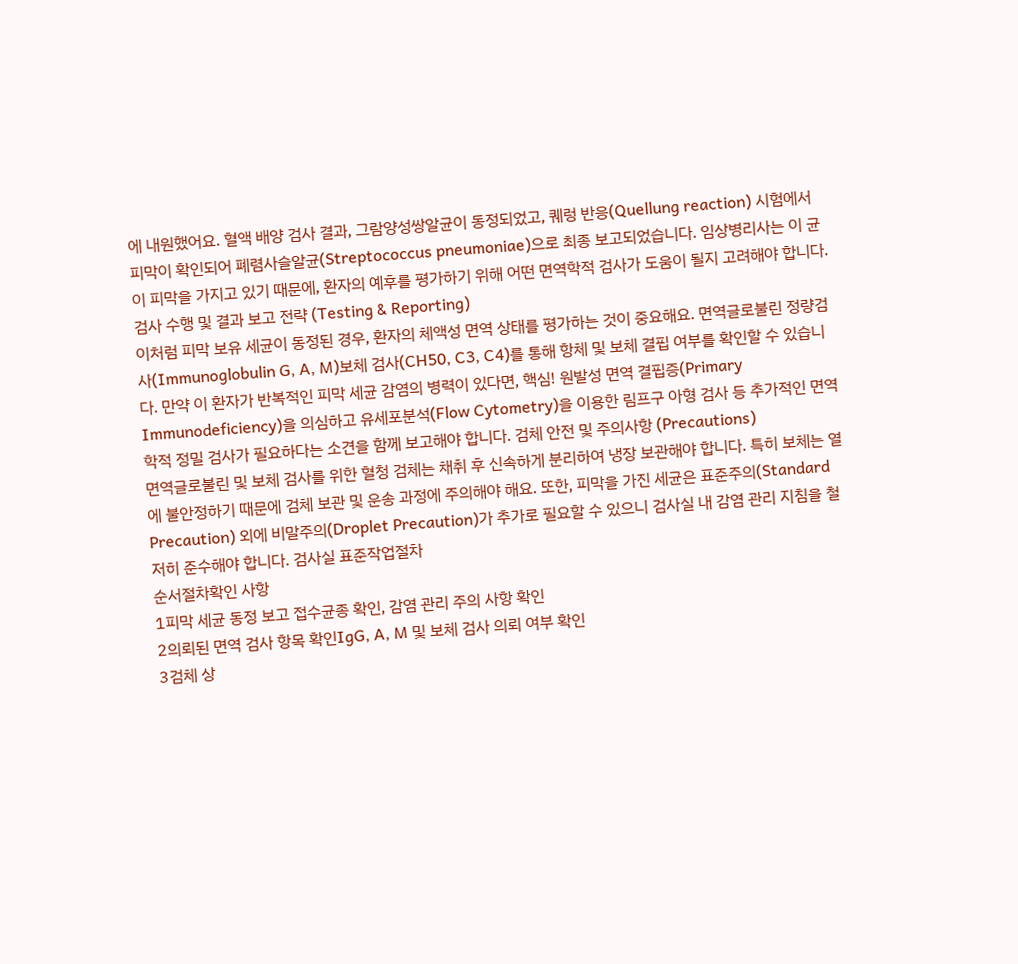에 내원했어요. 혈액 배양 검사 결과, 그람양성쌍알균이 동정되었고, 퀘렁 반응(Quellung reaction) 시험에서 피막이 확인되어 폐렴사슬알균(Streptococcus pneumoniae)으로 최종 보고되었습니다. 임상병리사는 이 균이 피막을 가지고 있기 때문에, 환자의 예후를 평가하기 위해 어떤 면역학적 검사가 도움이 될지 고려해야 합니다. 검사 수행 및 결과 보고 전략 (Testing & Reporting)
이처럼 피막 보유 세균이 동정된 경우, 환자의 체액성 면역 상태를 평가하는 것이 중요해요. 면역글로불린 정량검사(Immunoglobulin G, A, M)보체 검사(CH50, C3, C4)를 통해 항체 및 보체 결핍 여부를 확인할 수 있습니다. 만약 이 환자가 반복적인 피막 세균 감염의 병력이 있다면, 핵심! 원발성 면역 결핍증(Primary Immunodeficiency)을 의심하고 유세포분석(Flow Cytometry)을 이용한 림프구 아형 검사 등 추가적인 면역학적 정밀 검사가 필요하다는 소견을 함께 보고해야 합니다. 검체 안전 및 주의사항 (Precautions)
면역글로불린 및 보체 검사를 위한 혈청 검체는 채취 후 신속하게 분리하여 냉장 보관해야 합니다. 특히 보체는 열에 불안정하기 때문에 검체 보관 및 운송 과정에 주의해야 해요. 또한, 피막을 가진 세균은 표준주의(Standard Precaution) 외에 비말주의(Droplet Precaution)가 추가로 필요할 수 있으니 검사실 내 감염 관리 지침을 철저히 준수해야 합니다. 검사실 표준작업절차
순서절차확인 사항
1피막 세균 동정 보고 접수균종 확인, 감염 관리 주의 사항 확인
2의뢰된 면역 검사 항목 확인IgG, A, M 및 보체 검사 의뢰 여부 확인
3검체 상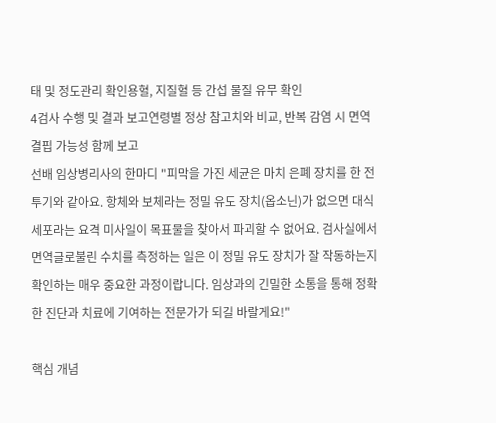태 및 정도관리 확인용혈, 지질혈 등 간섭 물질 유무 확인
4검사 수행 및 결과 보고연령별 정상 참고치와 비교, 반복 감염 시 면역 결핍 가능성 함께 보고
선배 임상병리사의 한마디 "피막을 가진 세균은 마치 은폐 장치를 한 전투기와 같아요. 항체와 보체라는 정밀 유도 장치(옵소닌)가 없으면 대식세포라는 요격 미사일이 목표물을 찾아서 파괴할 수 없어요. 검사실에서 면역글로불린 수치를 측정하는 일은 이 정밀 유도 장치가 잘 작동하는지 확인하는 매우 중요한 과정이랍니다. 임상과의 긴밀한 소통을 통해 정확한 진단과 치료에 기여하는 전문가가 되길 바랄게요!"

핵심 개념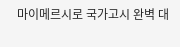마이메르시로 국가고시 완벽 대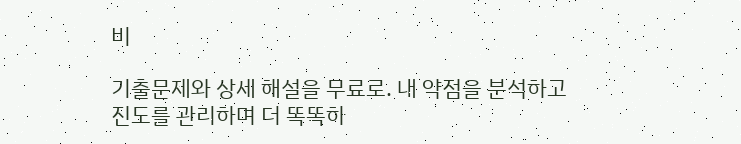비

기출문제와 상세 해설을 무료로. 내 약점을 분석하고 진도를 관리하며 더 똑똑하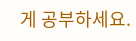게 공부하세요.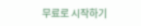무료로 시작하기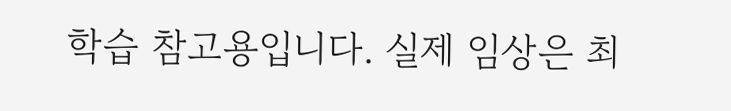학습 참고용입니다. 실제 임상은 최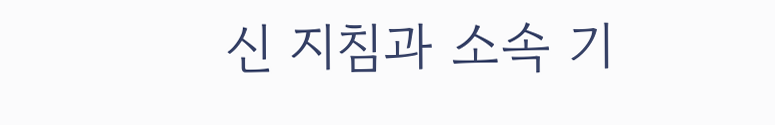신 지침과 소속 기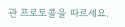관 프로토콜을 따르세요.